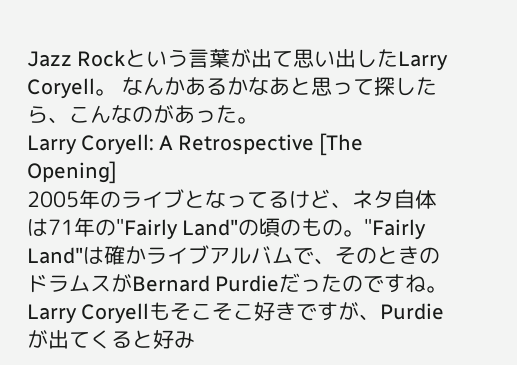Jazz Rockという言葉が出て思い出したLarry Coryell。 なんかあるかなあと思って探したら、こんなのがあった。
Larry Coryell: A Retrospective [The Opening]
2005年のライブとなってるけど、ネタ自体は71年の"Fairly Land"の頃のもの。"Fairly Land"は確かライブアルバムで、そのときのドラムスがBernard Purdieだったのですね。
Larry Coryellもそこそこ好きですが、Purdieが出てくると好み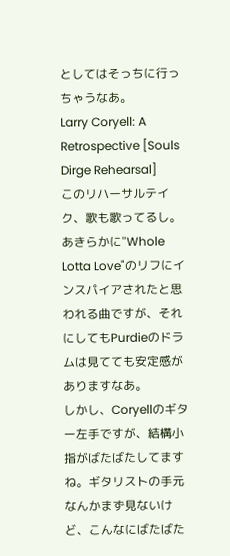としてはそっちに行っちゃうなあ。
Larry Coryell: A Retrospective [Souls Dirge Rehearsal]
このリハーサルテイク、歌も歌ってるし。
あきらかに"Whole Lotta Love"のリフにインスパイアされたと思われる曲ですが、それにしてもPurdieのドラムは見てても安定感がありますなあ。
しかし、Coryellのギター左手ですが、結構小指がばたばたしてますね。ギタリストの手元なんかまず見ないけど、こんなにばたばた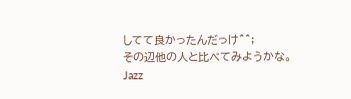してて良かったんだっけ^^;
その辺他の人と比べてみようかな。
Jazz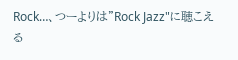Rock…、つーよりは"Rock Jazz"に聴こえる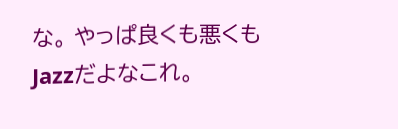な。 やっぱ良くも悪くもJazzだよなこれ。